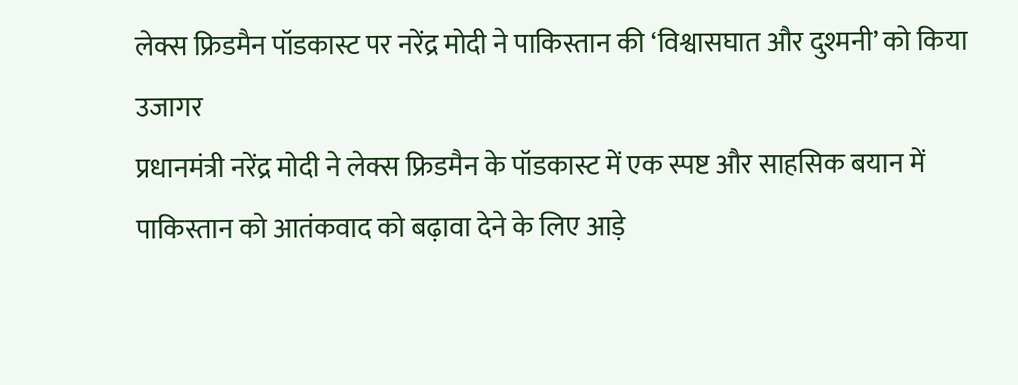लेक्स फ्रिडमैन पॉडकास्ट पर नरेंद्र मोदी ने पाकिस्तान की ‘विश्वासघात और दुश्मनी’ को किया उजागर
प्रधानमंत्री नरेंद्र मोदी ने लेक्स फ्रिडमैन के पॉडकास्ट में एक स्पष्ट और साहसिक बयान में पाकिस्तान को आतंकवाद को बढ़ावा देने के लिए आड़े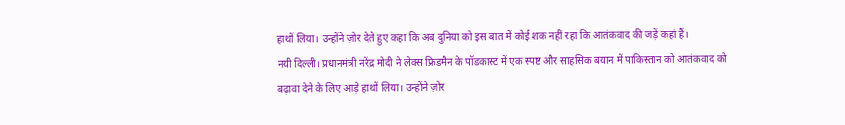हाथों लिया। उन्होंने ज़ोर देते हुए कहा कि अब दुनिया को इस बात में कोई शक नहीं रहा कि आतंकवाद की जड़ें कहां हैं।
नयी दिल्ली। प्रधानमंत्री नरेंद्र मोदी ने लेक्स फ्रिडमैन के पॉडकास्ट में एक स्पष्ट और साहसिक बयान में पाकिस्तान को आतंकवाद को बढ़ावा देने के लिए आड़े हाथों लिया। उन्होंने ज़ोर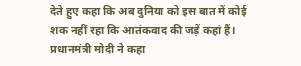देते हुए कहा कि अब दुनिया को इस बात में कोई शक नहीं रहा कि आतंकवाद की जड़ें कहां हैं। प्रधानमंत्री मोदी ने कहा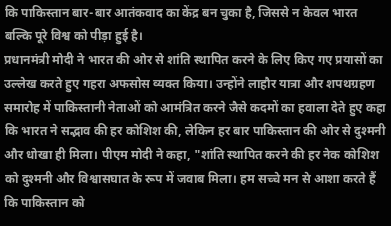कि पाकिस्तान बार-बार आतंकवाद का केंद्र बन चुका है, जिससे न केवल भारत बल्कि पूरे विश्व को पीड़ा हुई है।
प्रधानमंत्री मोदी ने भारत की ओर से शांति स्थापित करने के लिए किए गए प्रयासों का उल्लेख करते हुए गहरा अफसोस व्यक्त किया। उन्होंने लाहौर यात्रा और शपथग्रहण समारोह में पाकिस्तानी नेताओं को आमंत्रित करने जैसे कदमों का हवाला देते हुए कहा कि भारत ने सद्भाव की हर कोशिश की, लेकिन हर बार पाकिस्तान की ओर से दुश्मनी और धोखा ही मिला। पीएम मोदी ने कहा, "शांति स्थापित करने की हर नेक कोशिश को दुश्मनी और विश्वासघात के रूप में जवाब मिला। हम सच्चे मन से आशा करते हैं कि पाकिस्तान को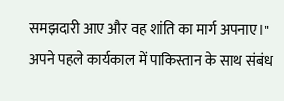समझदारी आए और वह शांति का मार्ग अपनाए।"
अपने पहले कार्यकाल में पाकिस्तान के साथ संबंध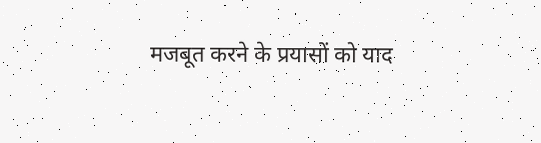मजबूत करने के प्रयासों को याद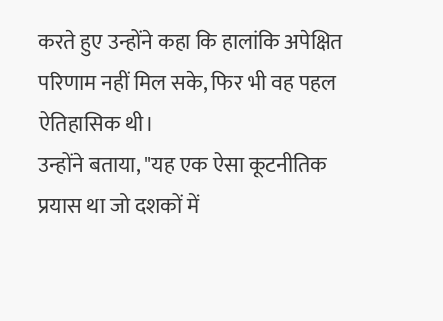करते हुए उन्होंने कहा कि हालांकि अपेक्षित परिणाम नहीं मिल सके, फिर भी वह पहल ऐतिहासिक थी।
उन्होंने बताया, "यह एक ऐसा कूटनीतिक प्रयास था जो दशकों में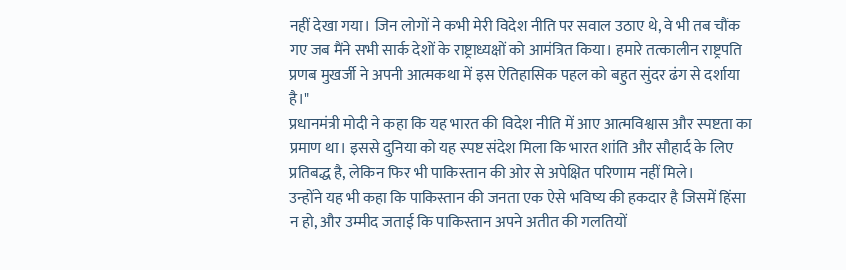नहीं देखा गया। जिन लोगों ने कभी मेरी विदेश नीति पर सवाल उठाए थे, वे भी तब चौंक गए जब मैंने सभी सार्क देशों के राष्ट्राध्यक्षों को आमंत्रित किया। हमारे तत्कालीन राष्ट्रपति प्रणब मुखर्जी ने अपनी आत्मकथा में इस ऐतिहासिक पहल को बहुत सुंदर ढंग से दर्शाया है।"
प्रधानमंत्री मोदी ने कहा कि यह भारत की विदेश नीति में आए आत्मविश्वास और स्पष्टता का प्रमाण था। इससे दुनिया को यह स्पष्ट संदेश मिला कि भारत शांति और सौहार्द के लिए प्रतिबद्ध है, लेकिन फिर भी पाकिस्तान की ओर से अपेक्षित परिणाम नहीं मिले।
उन्होंने यह भी कहा कि पाकिस्तान की जनता एक ऐसे भविष्य की हकदार है जिसमें हिंसा न हो, और उम्मीद जताई कि पाकिस्तान अपने अतीत की गलतियों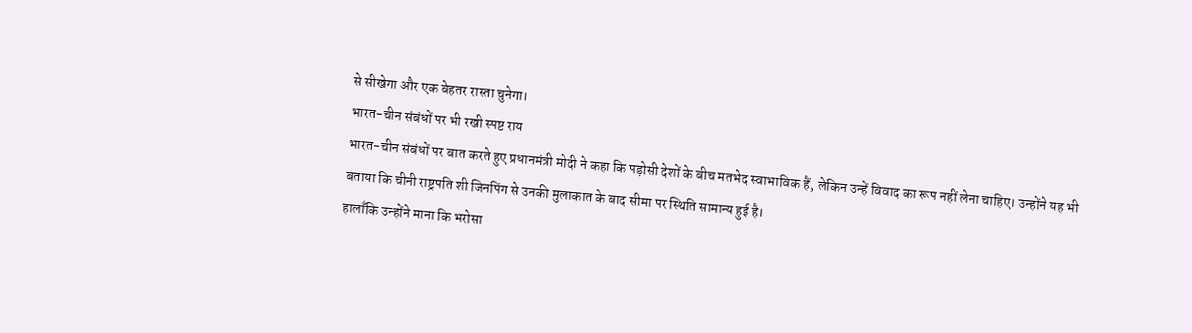से सीखेगा और एक बेहतर रास्ता चुनेगा।
भारत-चीन संबंधों पर भी रखी स्पष्ट राय
भारत-चीन संबंधों पर बात करते हुए प्रधानमंत्री मोदी ने कहा कि पड़ोसी देशों के बीच मतभेद स्वाभाविक हैं, लेकिन उन्हें विवाद का रूप नहीं लेना चाहिए। उन्होंने यह भी बताया कि चीनी राष्ट्रपति शी जिनपिंग से उनकी मुलाकात के बाद सीमा पर स्थिति सामान्य हुई है।
हालाँकि उन्होंने माना कि भरोसा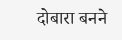दोबारा बनने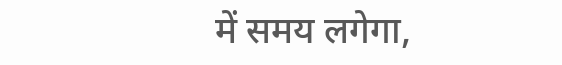में समय लगेगा,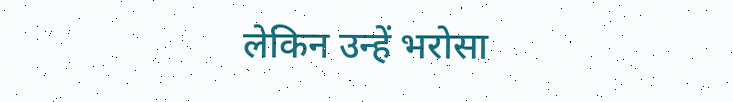लेकिन उन्हें भरोसा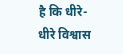है कि धीरे-धीरे विश्वास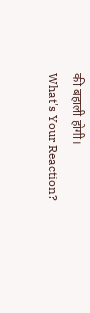की बहाली होगी।
What's Your Reaction?